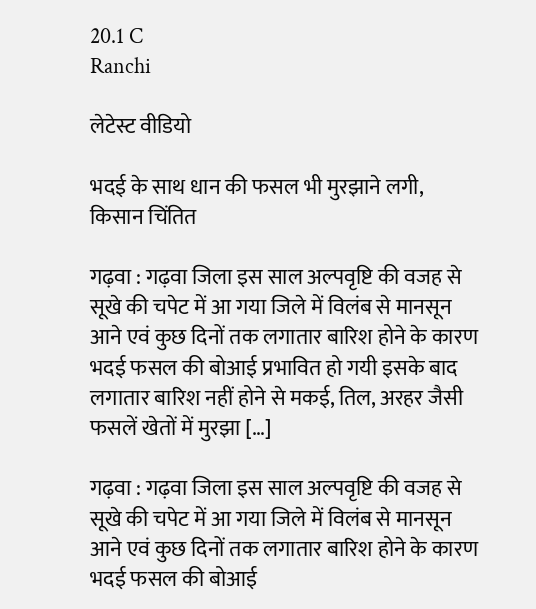20.1 C
Ranchi

लेटेस्ट वीडियो

भदई के साथ धान की फसल भी मुरझाने लगी, किसान चिंतित

गढ़वा : गढ़वा जिला इस साल अल्पवृष्टि की वजह से सूखे की चपेट में आ गया जिले में विलंब से मानसून आने एवं कुछ दिनों तक लगातार बारिश होने के कारण भदई फसल की बोआई प्रभावित हो गयी इसके बाद लगातार बारिश नहीं होने से मकई, तिल, अरहर जैसी फसलें खेतों में मुरझा […]

गढ़वा : गढ़वा जिला इस साल अल्पवृष्टि की वजह से सूखे की चपेट में आ गया जिले में विलंब से मानसून आने एवं कुछ दिनों तक लगातार बारिश होने के कारण भदई फसल की बोआई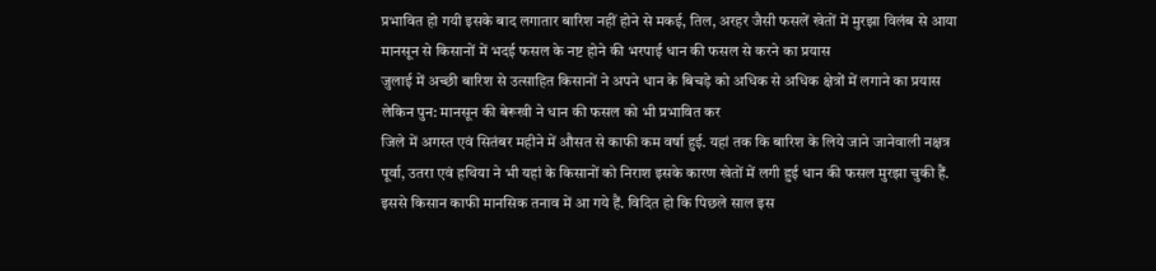प्रभावित हो गयी इसके बाद लगातार बारिश नहीं होने से मकई, तिल, अरहर जैसी फसलें खेतों में मुरझा विलंब से आया मानसून से किसानों में भदई फसल के नष्ट होने की भरपाई धान की फसल से करने का प्रयास
जुलाई में अच्छी बारिश से उत्साहित किसानों ने अपने धान के बिचड़े को अधिक से अधिक क्षेत्रों में लगाने का प्रयास लेकिन पुन: मानसून की बेरूखी ने धान की फसल को भी प्रभावित कर
जिले में अगस्त एवं सितंबर महीने में औसत से काफी कम वर्षा हुई. यहां तक कि बारिश के लिये जाने जानेवाली नक्षत्र पूर्वा, उतरा एवं हथिया ने भी यहां के किसानों को निराश इसके कारण खेतों में लगी हुई धान की फसल मुरझा चुकी हैं. इससे किसान काफी मानसिक तनाव में आ गये हैं. विदित हो कि पिछले साल इस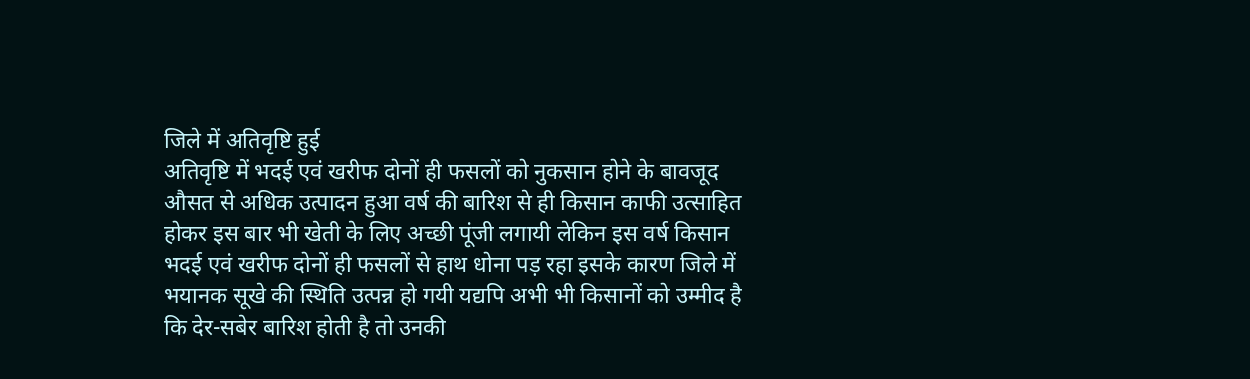जिले में अतिवृष्टि हुई
अतिवृष्टि में भदई एवं खरीफ दोनों ही फसलों को नुकसान होने के बावजूद औसत से अधिक उत्पादन हुआ वर्ष की बारिश से ही किसान काफी उत्साहित होकर इस बार भी खेती के लिए अच्छी पूंजी लगायी लेकिन इस वर्ष किसान भदई एवं खरीफ दोनों ही फसलों से हाथ धोना पड़ रहा इसके कारण जिले में भयानक सूखे की स्थिति उत्पन्न हो गयी यद्यपि अभी भी किसानों को उम्मीद है कि देर-सबेर बारिश होती है तो उनकी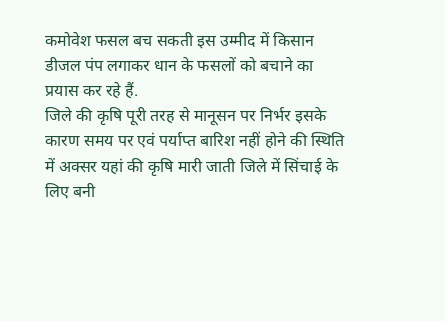कमोवेश फसल बच सकती इस उम्मीद में किसान डीजल पंप लगाकर धान के फसलों को बचाने का प्रयास कर रहे हैं.
जिले की कृषि पूरी तरह से मानूसन पर निर्भर इसके कारण समय पर एवं पर्याप्त बारिश नहीं होने की स्थिति में अक्सर यहां की कृषि मारी जाती जिले में सिंचाई के लिए बनी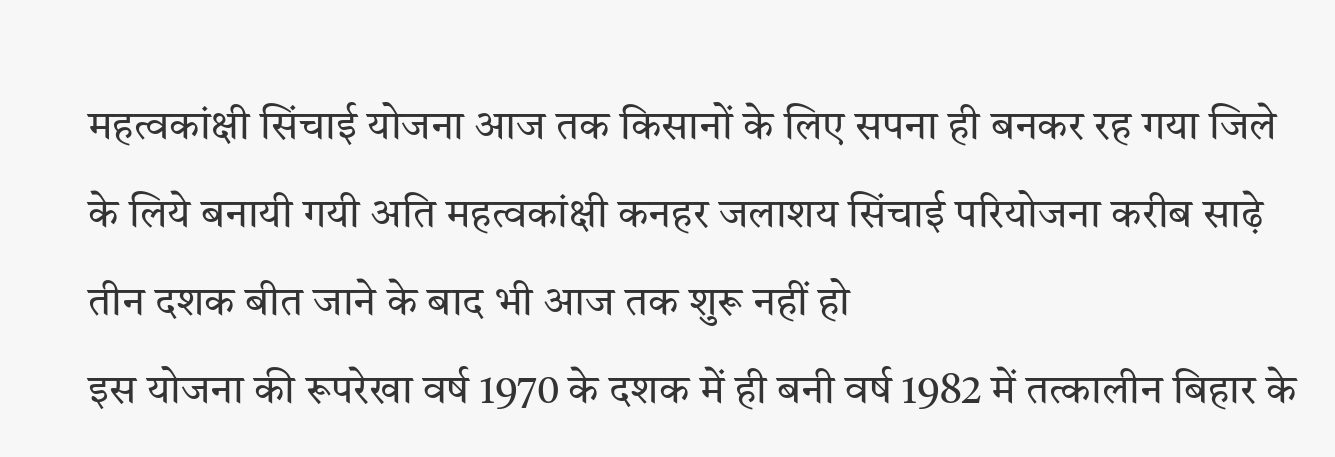महत्वकांक्षी सिंचाई योजना आज तक किसानों के लिए सपना ही बनकर रह गया जिले के लिये बनायी गयी अति महत्वकांक्षी कनहर जलाशय सिंचाई परियोजना करीब साढ़े तीन दशक बीत जाने के बाद भी आज तक शुरू नहीं हो
इस योजना की रूपरेखा वर्ष 1970 के दशक में ही बनी वर्ष 1982 में तत्कालीन बिहार के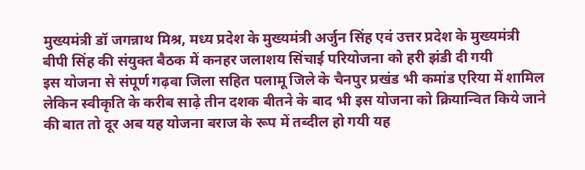मुख्यमंत्री डॉ जगन्नाथ मिश्र, मध्य प्रदेश के मुख्यमंत्री अर्जुन सिंह एवं उत्तर प्रदेश के मुख्यमंत्री बीपी सिंह की संयुक्त बैठक में कनहर जलाशय सिंचाई परियोजना को हरी झंडी दी गयी
इस योजना से संपूर्ण गढ़वा जिला सहित पलामू जिले के चैनपुर प्रखंड भी कमांड एरिया में शामिल लेकिन स्वीकृति के करीब साढ़े तीन दशक बीतने के बाद भी इस योजना को क्रियान्वित किये जाने की बात तो दूर अब यह योजना बराज के रूप में तब्दील हो गयी यह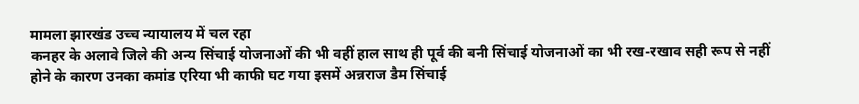मामला झारखंड उच्च न्यायालय में चल रहा
कनहर के अलावे जिले की अन्य सिंचाई योजनाओं की भी वहीं हाल साथ ही पूर्व की बनी सिंचाई योजनाओं का भी रख-रखाव सही रूप से नहीं होने के कारण उनका कमांड एरिया भी काफी घट गया इसमें अन्नराज डैम सिंचाई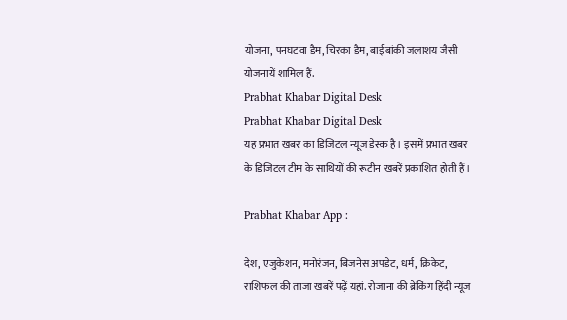योजना, पनघटवा डैम, चिरका डैम, बाईबांकी जलाशय जैसी योजनायें शामिल हैं.
Prabhat Khabar Digital Desk
Prabhat Khabar Digital Desk
यह प्रभात खबर का डिजिटल न्यूज डेस्क है। इसमें प्रभात खबर के डिजिटल टीम के साथियों की रूटीन खबरें प्रकाशित होती हैं।

Prabhat Khabar App :

देश, एजुकेशन, मनोरंजन, बिजनेस अपडेट, धर्म, क्रिकेट, राशिफल की ताजा खबरें पढ़ें यहां. रोजाना की ब्रेकिंग हिंदी न्यूज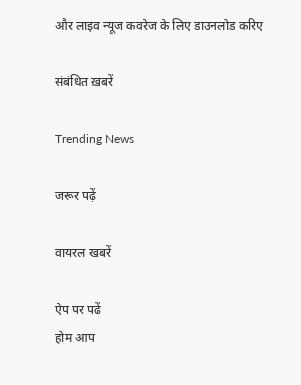और लाइव न्यूज कवरेज के लिए डाउनलोड करिए

संबंधित ख़बरें

Trending News

जरूर पढ़ें

वायरल खबरें

ऐप पर पढें
होम आप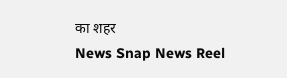का शहर
News Snap News Reel